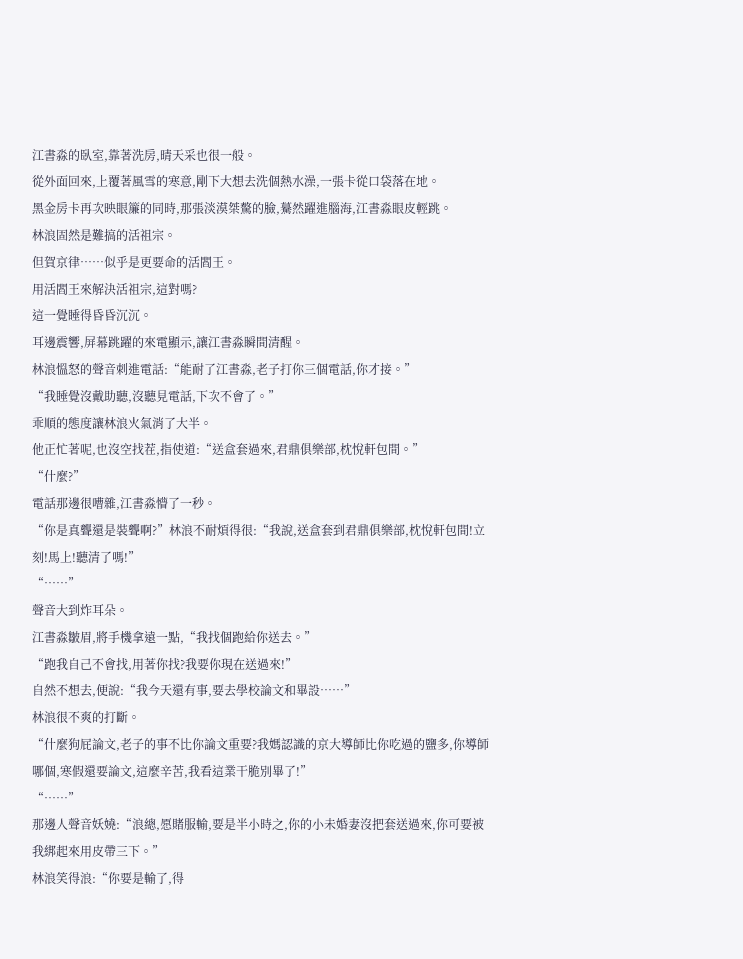江書淼的臥室,靠著洗房,晴天采也很一般。
從外面回來,上覆著風雪的寒意,剛下大想去洗個熱水澡,一張卡從口袋落在地。
黑金房卡再次映眼簾的同時,那張淡漠桀驁的臉,驀然躍進腦海,江書淼眼皮輕跳。
林浪固然是難搞的活祖宗。
但賀京律……似乎是更要命的活閻王。
用活閻王來解決活祖宗,這對嗎?
這一覺睡得昏昏沉沉。
耳邊震響,屏幕跳躍的來電顯示,讓江書淼瞬間清醒。
林浪慍怒的聲音刺進電話:“能耐了江書淼,老子打你三個電話,你才接。”
“我睡覺沒戴助聽,沒聽見電話,下次不會了。”
乖順的態度讓林浪火氣消了大半。
他正忙著呢,也沒空找茬,指使道:“送盒套過來,君鼎俱樂部,枕悅軒包間。”
“什麼?”
電話那邊很嘈雜,江書淼懵了一秒。
“你是真聾還是裝聾啊?”林浪不耐煩得很:“我說,送盒套到君鼎俱樂部,枕悅軒包間!立刻!馬上!聽清了嗎!”
“……”
聲音大到炸耳朵。
江書淼皺眉,將手機拿遠一點,“我找個跑給你送去。”
“跑我自己不會找,用著你找?我要你現在送過來!”
自然不想去,便說:“我今天還有事,要去學校論文和畢設……”
林浪很不爽的打斷。
“什麼狗屁論文,老子的事不比你論文重要?我媽認識的京大導師比你吃過的鹽多,你導師哪個,寒假還要論文,這麼辛苦,我看這業干脆別畢了!”
“……”
那邊人聲音妖嬈:“浪總,愿賭服輸,要是半小時之,你的小未婚妻沒把套送過來,你可要被我綁起來用皮帶三下。”
林浪笑得浪:“你要是輸了,得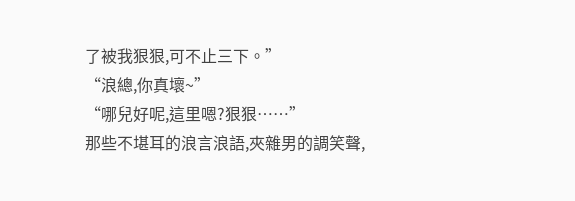了被我狠狠,可不止三下。”
“浪總,你真壞~”
“哪兒好呢,這里嗯?狠狠……”
那些不堪耳的浪言浪語,夾雜男的調笑聲,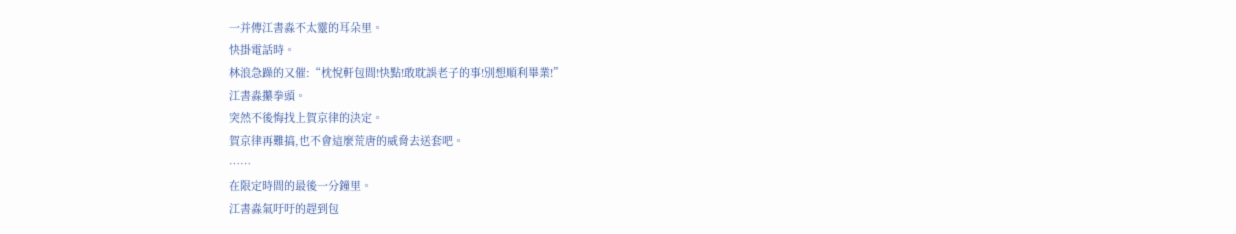一并傳江書淼不太靈的耳朵里。
快掛電話時。
林浪急躁的又催:“枕悅軒包間!快點!敢耽誤老子的事!別想順利畢業!”
江書淼攥拳頭。
突然不後悔找上賀京律的決定。
賀京律再難搞,也不會這麼荒唐的威脅去送套吧。
……
在限定時間的最後一分鐘里。
江書淼氣吁吁的趕到包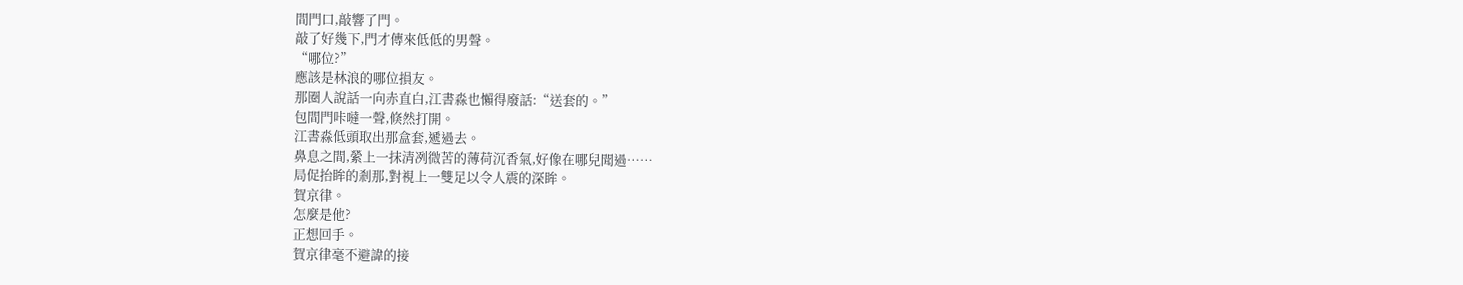間門口,敲響了門。
敲了好幾下,門才傳來低低的男聲。
“哪位?”
應該是林浪的哪位損友。
那圈人說話一向赤直白,江書淼也懶得廢話:“送套的。”
包間門咔噠一聲,倏然打開。
江書淼低頭取出那盒套,遞過去。
鼻息之間,縈上一抹清冽微苦的薄荷沉香氣,好像在哪兒聞過……
局促抬眸的剎那,對視上一雙足以令人震的深眸。
賀京律。
怎麼是他?
正想回手。
賀京律毫不避諱的接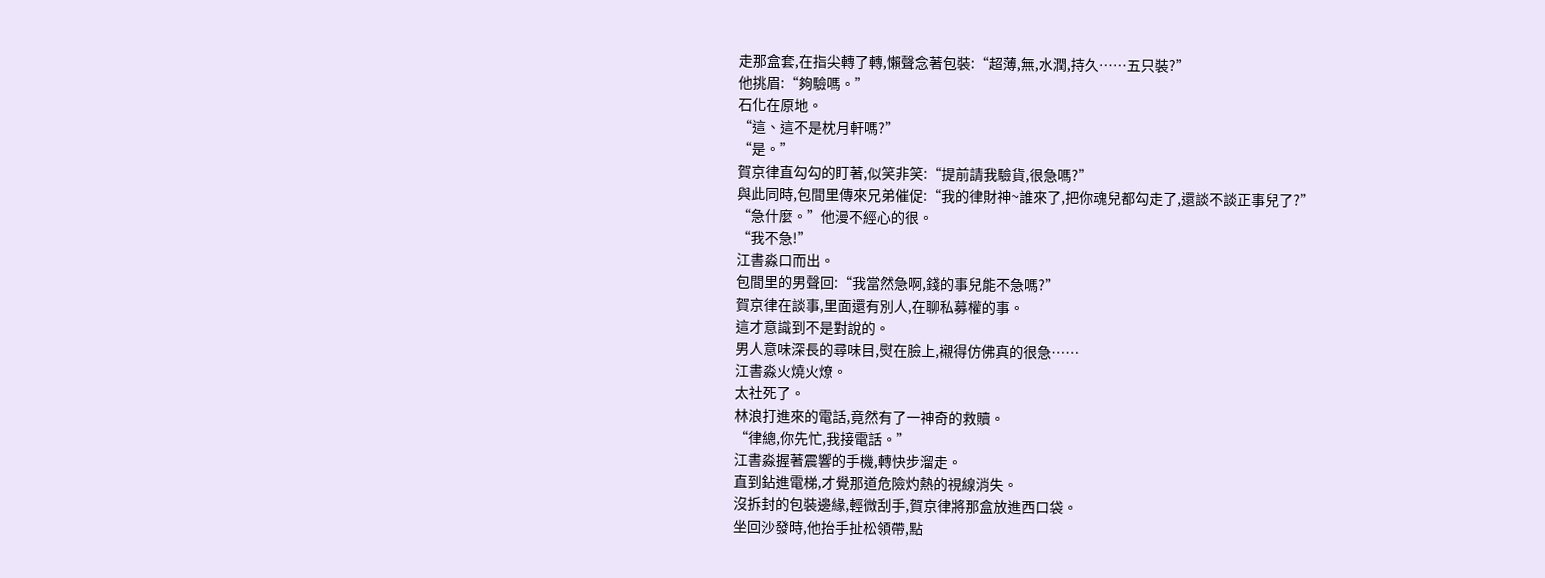走那盒套,在指尖轉了轉,懶聲念著包裝:“超薄,無,水潤,持久……五只裝?”
他挑眉:“夠驗嗎。”
石化在原地。
“這、這不是枕月軒嗎?”
“是。”
賀京律直勾勾的盯著,似笑非笑:“提前請我驗貨,很急嗎?”
與此同時,包間里傳來兄弟催促:“我的律財神~誰來了,把你魂兒都勾走了,還談不談正事兒了?”
“急什麼。”他漫不經心的很。
“我不急!”
江書淼口而出。
包間里的男聲回:“我當然急啊,錢的事兒能不急嗎?”
賀京律在談事,里面還有別人,在聊私募權的事。
這才意識到不是對說的。
男人意味深長的尋味目,熨在臉上,襯得仿佛真的很急……
江書淼火燒火燎。
太社死了。
林浪打進來的電話,竟然有了一神奇的救贖。
“律總,你先忙,我接電話。”
江書淼握著震響的手機,轉快步溜走。
直到鉆進電梯,才覺那道危險灼熱的視線消失。
沒拆封的包裝邊緣,輕微刮手,賀京律將那盒放進西口袋。
坐回沙發時,他抬手扯松領帶,點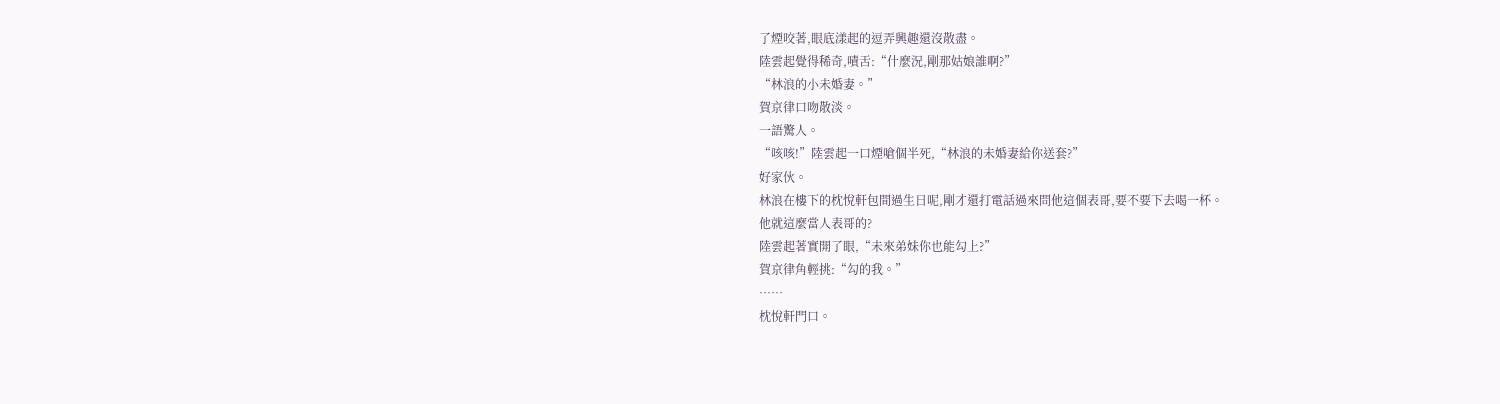了煙咬著,眼底漾起的逗弄興趣還沒散盡。
陸雲起覺得稀奇,嘖舌:“什麼況,剛那姑娘誰啊?”
“林浪的小未婚妻。”
賀京律口吻散淡。
一語驚人。
“咳咳!”陸雲起一口煙嗆個半死,“林浪的未婚妻給你送套?”
好家伙。
林浪在樓下的枕悅軒包間過生日呢,剛才還打電話過來問他這個表哥,要不要下去喝一杯。
他就這麼當人表哥的?
陸雲起著實開了眼,“未來弟妹你也能勾上?”
賀京律角輕挑:“勾的我。”
……
枕悅軒門口。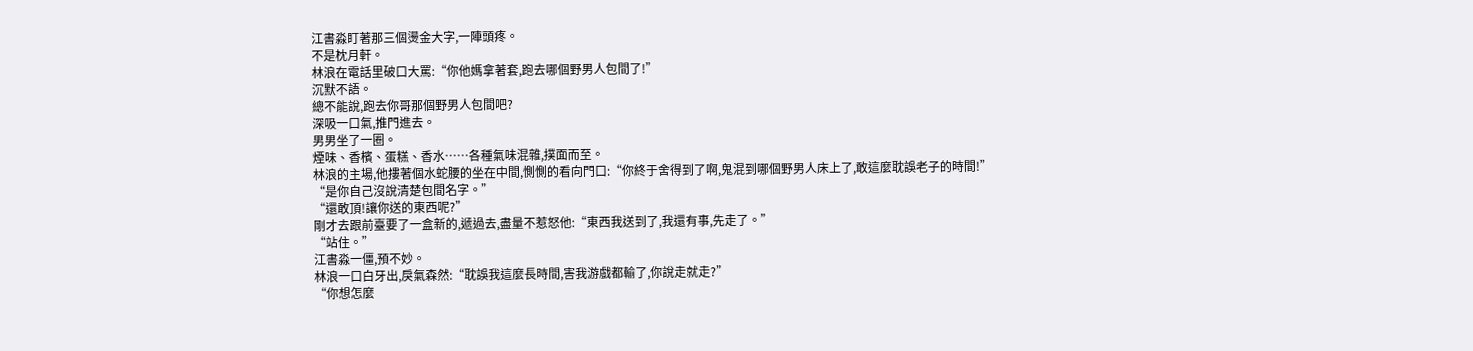江書淼盯著那三個燙金大字,一陣頭疼。
不是枕月軒。
林浪在電話里破口大罵:“你他媽拿著套,跑去哪個野男人包間了!”
沉默不語。
總不能說,跑去你哥那個野男人包間吧?
深吸一口氣,推門進去。
男男坐了一圈。
煙味、香檳、蛋糕、香水……各種氣味混雜,撲面而至。
林浪的主場,他摟著個水蛇腰的坐在中間,惻惻的看向門口:“你終于舍得到了啊,鬼混到哪個野男人床上了,敢這麼耽誤老子的時間!”
“是你自己沒說清楚包間名字。”
“還敢頂!讓你送的東西呢?”
剛才去跟前臺要了一盒新的,遞過去,盡量不惹怒他:“東西我送到了,我還有事,先走了。”
“站住。”
江書淼一僵,預不妙。
林浪一口白牙出,戾氣森然:“耽誤我這麼長時間,害我游戲都輸了,你說走就走?”
“你想怎麼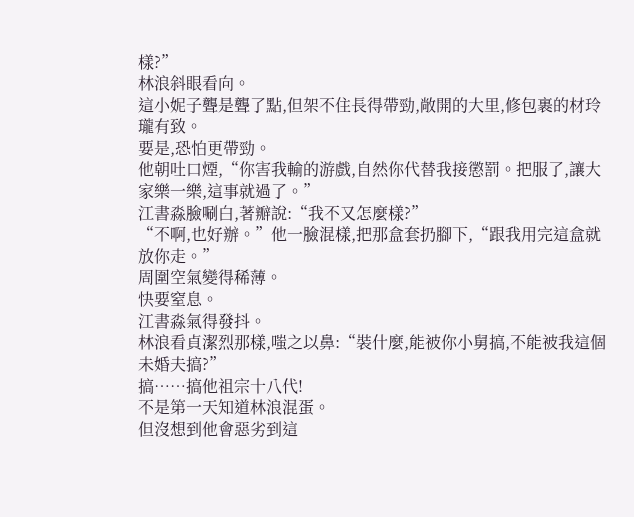樣?”
林浪斜眼看向。
這小妮子聾是聾了點,但架不住長得帶勁,敞開的大里,修包裹的材玲瓏有致。
要是,恐怕更帶勁。
他朝吐口煙,“你害我輸的游戲,自然你代替我接懲罰。把服了,讓大家樂一樂,這事就過了。”
江書淼臉唰白,著瓣說:“我不又怎麼樣?”
“不啊,也好辦。”他一臉混樣,把那盒套扔腳下,“跟我用完這盒就放你走。”
周圍空氣變得稀薄。
快要窒息。
江書淼氣得發抖。
林浪看貞潔烈那樣,嗤之以鼻:“裝什麼,能被你小舅搞,不能被我這個未婚夫搞?”
搞……搞他祖宗十八代!
不是第一天知道林浪混蛋。
但沒想到他會惡劣到這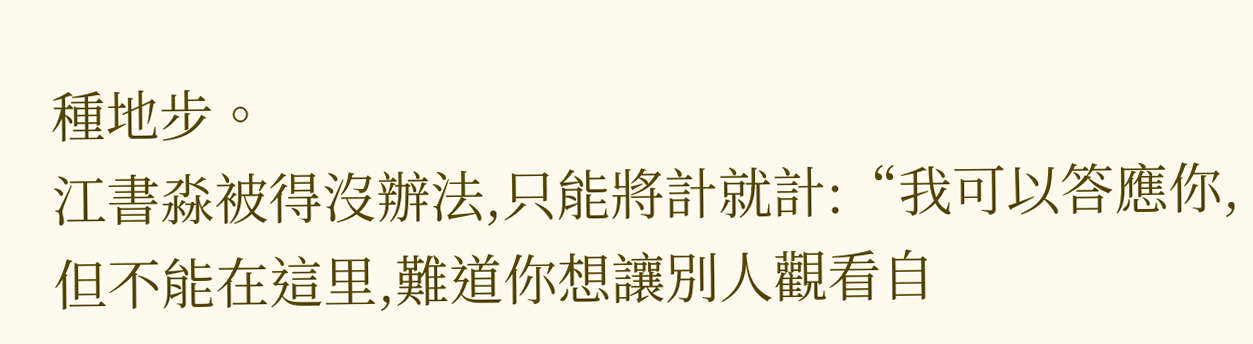種地步。
江書淼被得沒辦法,只能將計就計:“我可以答應你,但不能在這里,難道你想讓別人觀看自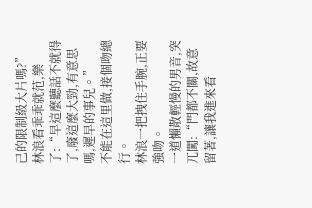己的限制級大片嗎?”
林浪看乖乖就范,樂了:“早這麼聽話不就得了,廢這麼大勁,有意思嗎,遲早的事兒。”
不能在這里做,接個吻總行。
林浪一把拽住手腕,正要強吻。
一道懶散輕慢的男音,突兀闖:“門都不關,故意留著,讓我進來看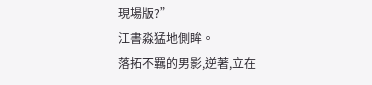現場版?”
江書淼猛地側眸。
落拓不羈的男影,逆著,立在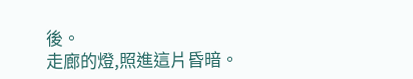後。
走廊的燈,照進這片昏暗。